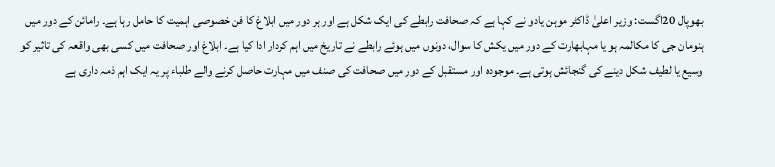بھوپال 20اگست: وزیر اعلیٰ ڈاکٹر موہن یادو نے کہا ہے کہ صحافت رابطے کی ایک شکل ہے اور ہر دور میں ابلاغ کا فن خصوصی اہمیت کا حامل رہا ہے۔ رامائن کے دور میں ہنومان جی کا مکالمہ ہو یا مہابھارت کے دور میں یکش کا سوال، دونوں میں ہوئے رابطے نے تاریخ میں اہم کردار ادا کیا ہے۔ ابلاغ اور صحافت میں کسی بھی واقعہ کی تاثیر کو وسیع یا لطیف شکل دینے کی گنجائش ہوتی ہے۔ موجودہ اور مستقبل کے دور میں صحافت کی صنف میں مہارت حاصل کرنے والے طلباء پر یہ ایک اہم ذمہ داری ہے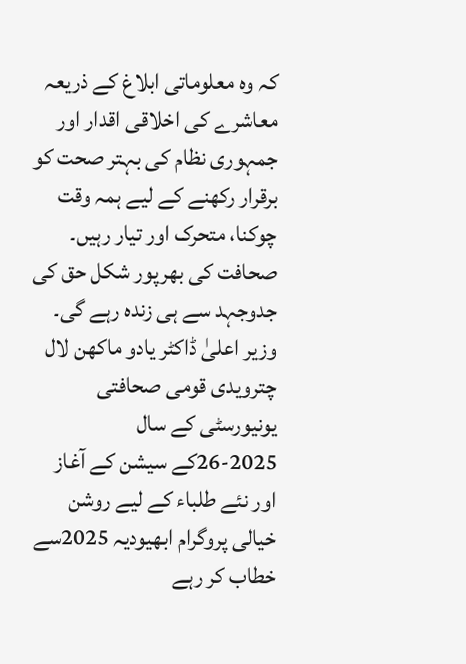کہ وہ معلوماتی ابلاغ کے ذریعہ معاشرے کی اخلاقی اقدار اور جمہوری نظام کی بہتر صحت کو برقرار رکھنے کے لیے ہمہ وقت چوکنا، متحرک اور تیار رہیں۔ صحافت کی بھرپور شکل حق کی جدوجہد سے ہی زندہ رہے گی۔ وزیر اعلیٰ ڈاکٹر یادو ماکھن لال چترویدی قومی صحافتی یونیورسٹی کے سال 2025-26کے سیشن کے آغاز اور نئے طلباء کے لیے روشن خیالی پروگرام ابھیودیہ 2025سے خطاب کر رہے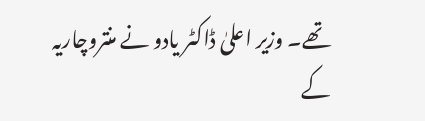تھے۔ وزیر اعلیٰ ڈاکٹر یادو نے منتروچاریہ کے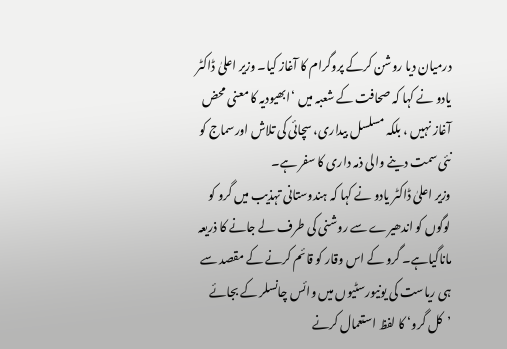درمیان دیا روشن کرکے پروگرام کا آغاز کیا۔ وزیر اعلیٰ ڈاکٹر یادو نے کہا کہ صحافت کے شعبہ میں ‘ابھیودیہ کا معنی محض آغاز نہیں ، بلکہ مسلسل بیداری، سچائی کی تلاش اورسماج کو نئی سمت دینے والی ذمہ داری کا سفر ہے۔
وزیر اعلیٰ ڈاکٹر یادو نے کہا کہ ہندوستانی تہذیب میں گرو کو لوگوں کو اندھیرے سے روشنی کی طرف لے جانے کا ذریعہ ماناگیاہے۔ گرو کے اس وقار کو قائم کرنے کے مقصد سے ہی ریاست کی یونیورسٹیوں میں وائس چانسلر کے بجائے ’کل گرو‘ کا لفظ استعمال کرنے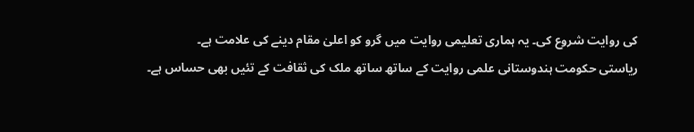کی روایت شروع کی۔ یہ ہماری تعلیمی روایت میں گرو کو اعلیٰ مقام دینے کی علامت ہے۔
ریاستی حکومت ہندوستانی علمی روایت کے ساتھ ساتھ ملک کی ثقافت کے تئیں بھی حساس ہے۔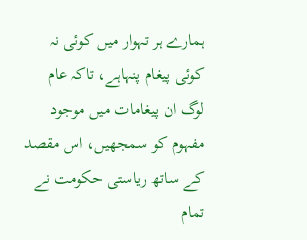ہمارے ہر تہوار میں کوئی نہ کوئی پیغام پنہاہے، تاکہ عام لوگ ان پیغامات میں موجود مفہوم کو سمجھیں، اس مقصد کے ساتھ ریاستی حکومت نے تمام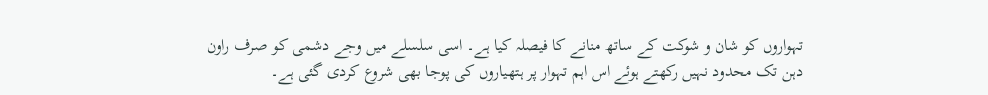تہواروں کو شان و شوکت کے ساتھ منانے کا فیصلہ کیا ہے۔ اسی سلسلے میں وجے دشمی کو صرف راون دہن تک محدود نہیں رکھتے ہوئے اس اہم تہوار پر ہتھیاروں کی پوجا بھی شروع کردی گئی ہے۔